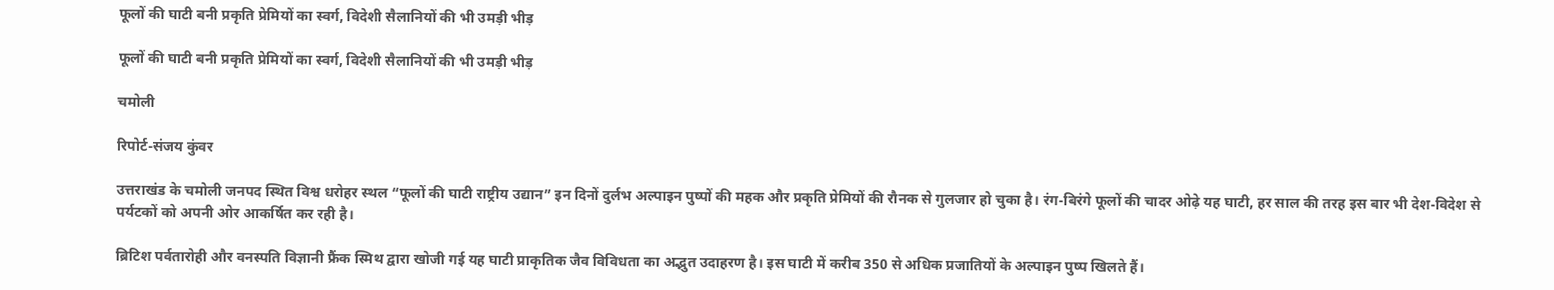फूलों की घाटी बनी प्रकृति प्रेमियों का स्वर्ग, विदेशी सैलानियों की भी उमड़ी भीड़

फूलों की घाटी बनी प्रकृति प्रेमियों का स्वर्ग, विदेशी सैलानियों की भी उमड़ी भीड़

चमोली

रिपोर्ट-संजय कुंवर

उत्तराखंड के चमोली जनपद स्थित विश्व धरोहर स्थल “फूलों की घाटी राष्ट्रीय उद्यान” इन दिनों दुर्लभ अल्पाइन पुष्पों की महक और प्रकृति प्रेमियों की रौनक से गुलजार हो चुका है। रंग-बिरंगे फूलों की चादर ओढ़े यह घाटी, हर साल की तरह इस बार भी देश-विदेश से पर्यटकों को अपनी ओर आकर्षित कर रही है।

ब्रिटिश पर्वतारोही और वनस्पति विज्ञानी फ्रैंक स्मिथ द्वारा खोजी गई यह घाटी प्राकृतिक जैव विविधता का अद्भुत उदाहरण है। इस घाटी में करीब 350 से अधिक प्रजातियों के अल्पाइन पुष्प खिलते हैं।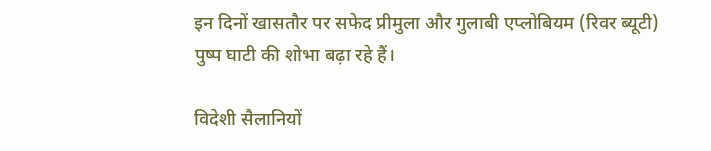इन दिनों खासतौर पर सफेद प्रीमुला और गुलाबी एप्लोबियम (रिवर ब्यूटी) पुष्प घाटी की शोभा बढ़ा रहे हैं।

विदेशी सैलानियों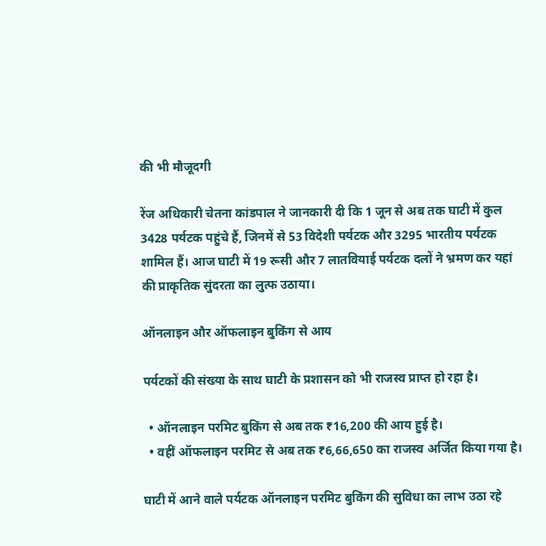की भी मौजूदगी

रेंज अधिकारी चेतना कांडपाल ने जानकारी दी कि 1 जून से अब तक घाटी में कुल 3428 पर्यटक पहुंचे हैं, जिनमें से 53 विदेशी पर्यटक और 3295 भारतीय पर्यटक शामिल हैं। आज घाटी में 19 रूसी और 7 लातवियाई पर्यटक दलों ने भ्रमण कर यहां की प्राकृतिक सुंदरता का लुत्फ उठाया।

ऑनलाइन और ऑफलाइन बुकिंग से आय

पर्यटकों की संख्या के साथ घाटी के प्रशासन को भी राजस्व प्राप्त हो रहा है।

  • ऑनलाइन परमिट बुकिंग से अब तक ₹16,200 की आय हुई है।
  • वहीं ऑफलाइन परमिट से अब तक ₹6,66,650 का राजस्व अर्जित किया गया है।

घाटी में आने वाले पर्यटक ऑनलाइन परमिट बुकिंग की सुविधा का लाभ उठा रहे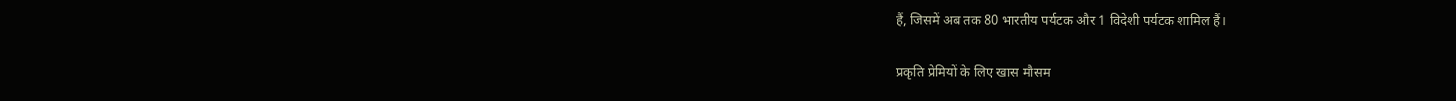हैं, जिसमें अब तक 80 भारतीय पर्यटक और 1 विदेशी पर्यटक शामिल हैं।

प्रकृति प्रेमियों के लिए खास मौसम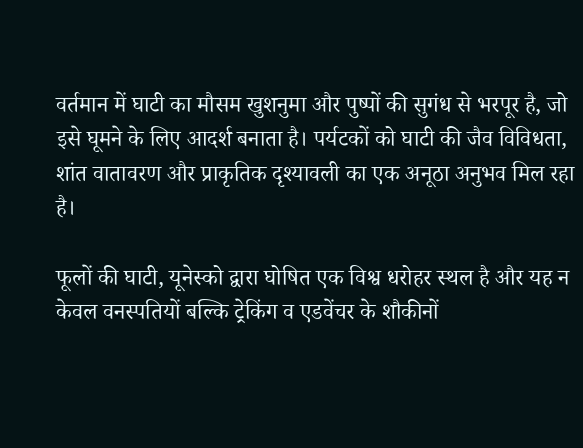वर्तमान में घाटी का मौसम खुशनुमा और पुष्पों की सुगंध से भरपूर है, जो इसे घूमने के लिए आदर्श बनाता है। पर्यटकों को घाटी की जैव विविधता, शांत वातावरण और प्राकृतिक दृश्यावली का एक अनूठा अनुभव मिल रहा है।

फूलों की घाटी, यूनेस्को द्वारा घोषित एक विश्व धरोहर स्थल है और यह न केवल वनस्पतियों बल्कि ट्रेकिंग व एडवेंचर के शौकीनों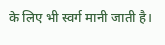के लिए भी स्वर्ग मानी जाती है।